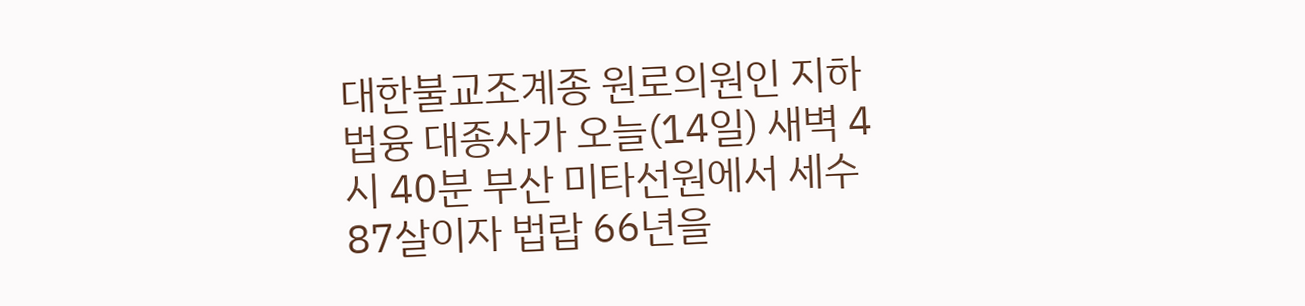대한불교조계종 원로의원인 지하 법융 대종사가 오늘(14일) 새벽 4시 40분 부산 미타선원에서 세수 87살이자 법랍 66년을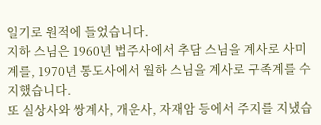일기로 원적에 들었습니다.
지하 스님은 1960년 법주사에서 추담 스님을 계사로 사미계를, 1970년 통도사에서 월하 스님을 계사로 구족계를 수지했습니다.
또 실상사와 쌍계사, 개운사, 자재암 등에서 주지를 지냈습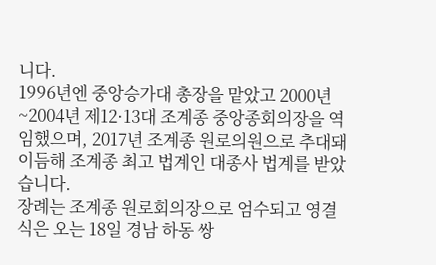니다.
1996년엔 중앙승가대 총장을 맡았고 2000년~2004년 제12·13대 조계종 중앙종회의장을 역임했으며, 2017년 조계종 원로의원으로 추대돼 이듬해 조계종 최고 법계인 대종사 법계를 받았습니다.
장례는 조계종 원로회의장으로 엄수되고 영결식은 오는 18일 경남 하동 쌍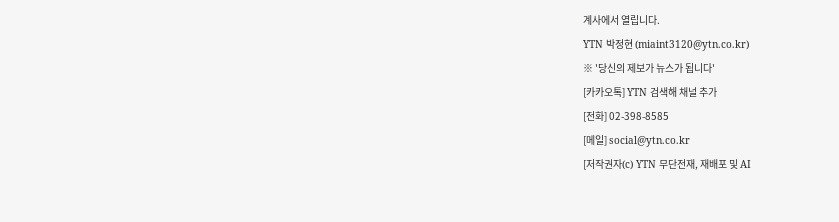계사에서 열립니다.
YTN 박정현 (miaint3120@ytn.co.kr)
※ '당신의 제보가 뉴스가 됩니다'
[카카오톡] YTN 검색해 채널 추가
[전화] 02-398-8585
[메일] social@ytn.co.kr
[저작권자(c) YTN 무단전재, 재배포 및 AI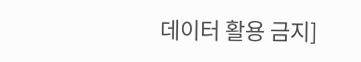데이터 활용 금지]